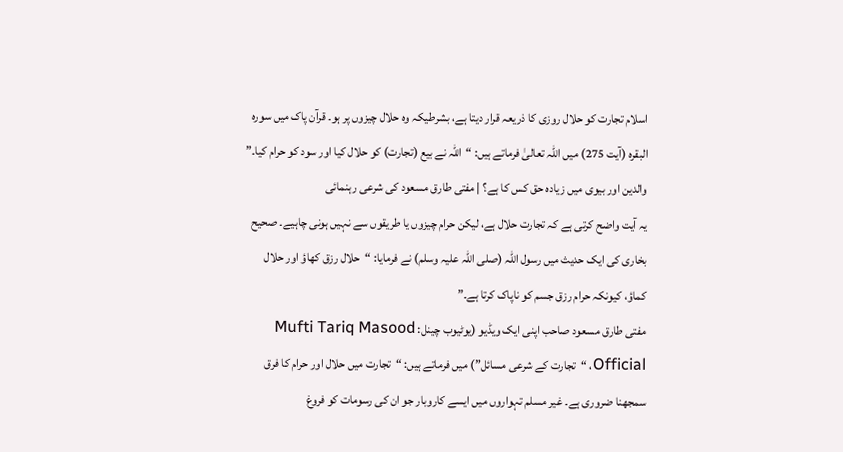اسلام تجارت کو حلال روزی کا ذریعہ قرار دیتا ہے، بشرطیکہ وہ حلال چیزوں پر ہو۔ قرآن پاک میں سورہ البقرہ (آیت 275) میں اللہ تعالیٰ فرماتے ہیں: “اللہ نے بیع (تجارت) کو حلال کیا اور سود کو حرام کیا۔” والدین اور بیوی میں زیادہ حق کس کا ہے؟ | مفتی طارق مسعود کی شرعی رہنمائی
یہ آیت واضح کرتی ہے کہ تجارت حلال ہے، لیکن حرام چیزوں یا طریقوں سے نہیں ہونی چاہیے۔ صحیح بخاری کی ایک حدیث میں رسول اللہ (صلی اللہ علیہ وسلم) نے فرمایا: “حلال رزق کھاؤ اور حلال کماؤ، کیونکہ حرام رزق جسم کو ناپاک کرتا ہے۔”
مفتی طارق مسعود صاحب اپنی ایک ویڈیو (یوٹیوب چینل: Mufti Tariq Masood Official، “تجارت کے شرعی مسائل”) میں فرماتے ہیں: “تجارت میں حلال اور حرام کا فرق سمجھنا ضروری ہے۔ غیر مسلم تہواروں میں ایسے کاروبار جو ان کی رسومات کو فروغ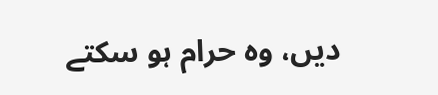دیں، وہ حرام ہو سکتے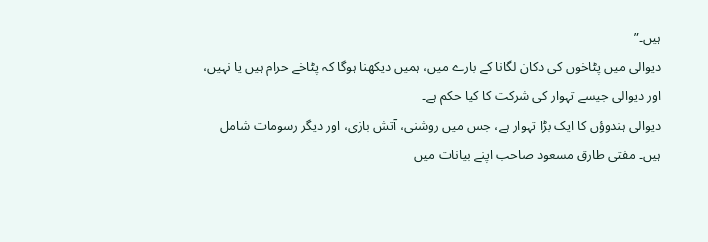ہیں۔”
دیوالی میں پٹاخوں کی دکان لگانا کے بارے میں، ہمیں دیکھنا ہوگا کہ پٹاخے حرام ہیں یا نہیں، اور دیوالی جیسے تہوار کی شرکت کا کیا حکم ہے۔
دیوالی ہندوؤں کا ایک بڑا تہوار ہے، جس میں روشنی، آتش بازی، اور دیگر رسومات شامل ہیں۔ مفتی طارق مسعود صاحب اپنے بیانات میں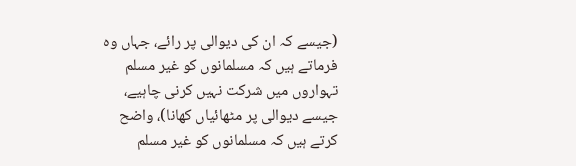(جیسے کہ ان کی دیوالی پر رائے، جہاں وہ فرماتے ہیں کہ مسلمانوں کو غیر مسلم تہواروں میں شرکت نہیں کرنی چاہیے، جیسے دیوالی پر مٹھائیاں کھانا)، واضح کرتے ہیں کہ مسلمانوں کو غیر مسلم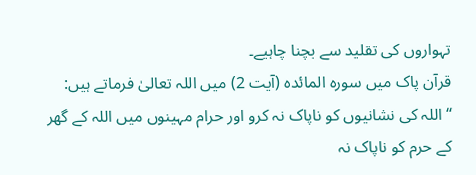تہواروں کی تقلید سے بچنا چاہیے۔
قرآن پاک میں سورہ المائدہ (آیت 2) میں اللہ تعالیٰ فرماتے ہیں: “اللہ کی نشانیوں کو ناپاک نہ کرو اور حرام مہینوں میں اللہ کے گھر کے حرم کو ناپاک نہ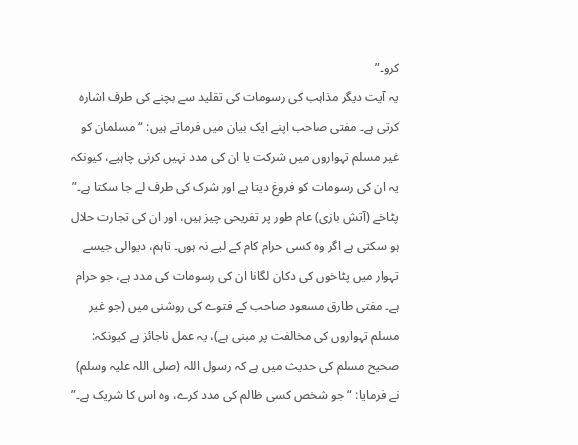کرو۔”
یہ آیت دیگر مذاہب کی رسومات کی تقلید سے بچنے کی طرف اشارہ کرتی ہے۔ مفتی صاحب اپنے ایک بیان میں فرماتے ہیں: “مسلمان کو غیر مسلم تہواروں میں شرکت یا ان کی مدد نہیں کرنی چاہیے، کیونکہ یہ ان کی رسومات کو فروغ دیتا ہے اور شرک کی طرف لے جا سکتا ہے۔”
پٹاخے (آتش بازی) عام طور پر تفریحی چیز ہیں، اور ان کی تجارت حلال ہو سکتی ہے اگر وہ کسی حرام کام کے لیے نہ ہوں۔ تاہم، دیوالی جیسے تہوار میں پٹاخوں کی دکان لگانا ان کی رسومات کی مدد ہے، جو حرام ہے۔ مفتی طارق مسعود صاحب کے فتوے کی روشنی میں (جو غیر مسلم تہواروں کی مخالفت پر مبنی ہے)، یہ عمل ناجائز ہے کیونکہ:
صحیح مسلم کی حدیث میں ہے کہ رسول اللہ (صلی اللہ علیہ وسلم) نے فرمایا: “جو شخص کسی ظالم کی مدد کرے، وہ اس کا شریک ہے۔”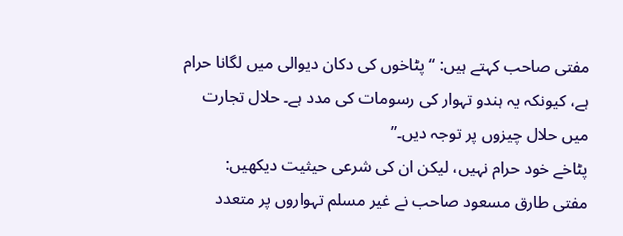مفتی صاحب کہتے ہیں: “پٹاخوں کی دکان دیوالی میں لگانا حرام ہے، کیونکہ یہ ہندو تہوار کی رسومات کی مدد ہے۔ حلال تجارت میں حلال چیزوں پر توجہ دیں۔”
پٹاخے خود حرام نہیں، لیکن ان کی شرعی حیثیت دیکھیں:
مفتی طارق مسعود صاحب نے غیر مسلم تہواروں پر متعدد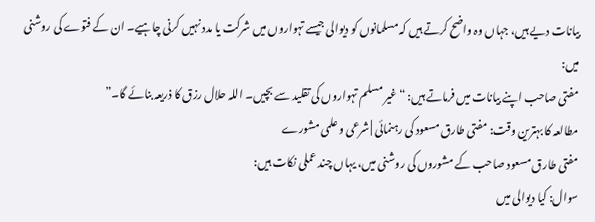بیانات دیے ہیں، جہاں وہ واضح کرتے ہیں کہ مسلمانوں کو دیوالی جیسے تہواروں میں شرکت یا مدد نہیں کرنی چاہیے۔ ان کے فتوے کی روشنی میں:
مفتی صاحب اپنے بیانات میں فرماتے ہیں: “غیر مسلم تہواروں کی تقلید سے بچیں۔ اللہ حلال رزق کا ذریعہ بنائے گا۔”
مطالعہ کا بہترین وقت: مفتی طارق مسعود کی رہنمائی | شرعی و علمی مشورے
مفتی طارق مسعود صاحب کے مشوروں کی روشنی میں، یہاں چند عملی نکات ہیں:
سوال: کیا دیوالی میں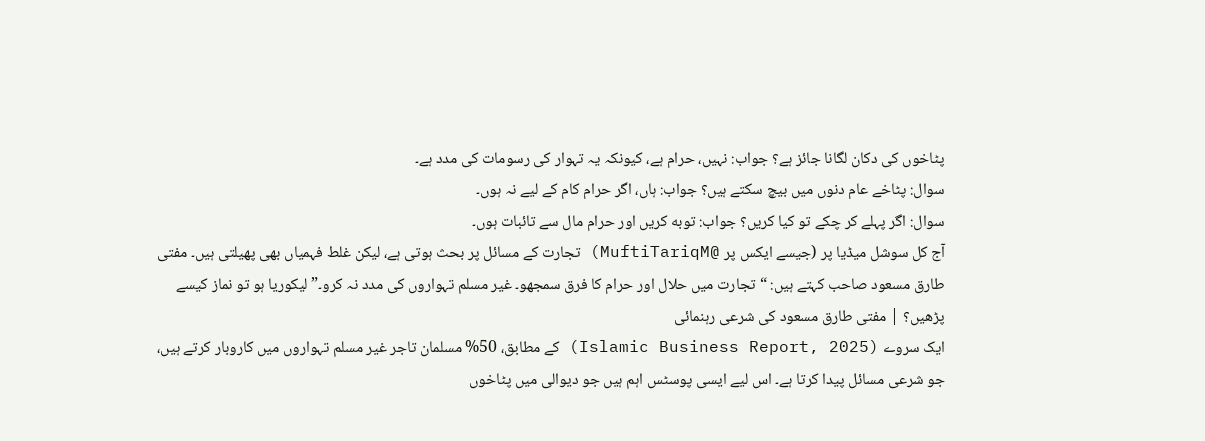پٹاخوں کی دکان لگانا جائز ہے؟ جواب: نہیں، حرام ہے، کیونکہ یہ تہوار کی رسومات کی مدد ہے۔
سوال: پٹاخے عام دنوں میں بیچ سکتے ہیں؟ جواب: ہاں، اگر حرام کام کے لیے نہ ہوں۔
سوال: اگر پہلے کر چکے تو کیا کریں؟ جواب: توبه کریں اور حرام مال سے تائبات ہوں۔
آج کل سوشل میڈیا پر (جیسے ایکس پر @MuftiTariqM) تجارت کے مسائل پر بحث ہوتی ہے، لیکن غلط فہمیاں بھی پھیلتی ہیں۔ مفتی طارق مسعود صاحب کہتے ہیں: “تجارت میں حلال اور حرام کا فرق سمجھو۔ غیر مسلم تہواروں کی مدد نہ کرو۔” لیکوریا ہو تو نماز کیسے پڑھیں؟ | مفتی طارق مسعود کی شرعی رہنمائی
ایک سروے (Islamic Business Report, 2025) کے مطابق، 50% مسلمان تاجر غیر مسلم تہواروں میں کاروبار کرتے ہیں، جو شرعی مسائل پیدا کرتا ہے۔ اس لیے ایسی پوسٹس اہم ہیں جو دیوالی میں پٹاخوں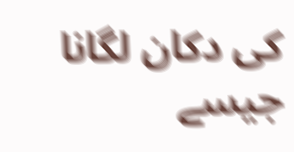کی دکان لگانا جیسے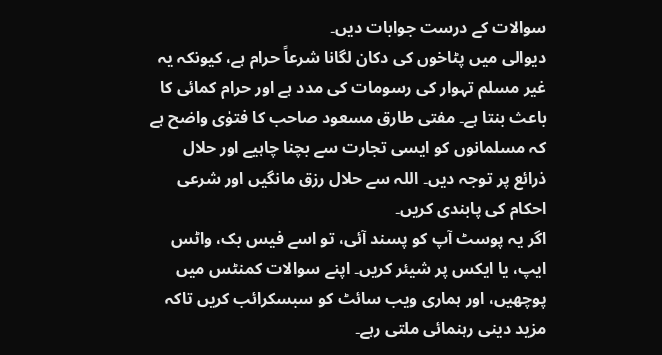سوالات کے درست جوابات دیں۔
دیوالی میں پٹاخوں کی دکان لگانا شرعاً حرام ہے، کیونکہ یہ غیر مسلم تہوار کی رسومات کی مدد ہے اور حرام کمائی کا باعث بنتا ہے۔ مفتی طارق مسعود صاحب کا فتوٰی واضح ہے کہ مسلمانوں کو ایسی تجارت سے بچنا چاہیے اور حلال ذرائع پر توجہ دیں۔ اللہ سے حلال رزق مانگیں اور شرعی احکام کی پابندی کریں۔
اگر یہ پوسٹ آپ کو پسند آئی، تو اسے فیس بک، واٹس ایپ، یا ایکس پر شیئر کریں۔ اپنے سوالات کمنٹس میں پوچھیں، اور ہماری ویب سائٹ کو سبسکرائب کریں تاکہ مزید دینی رہنمائی ملتی رہے۔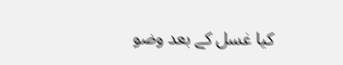کیا غسل کے بعد وضو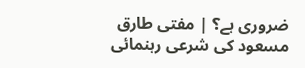ضروری ہے؟ | مفتی طارق مسعود کی شرعی رہنمائی